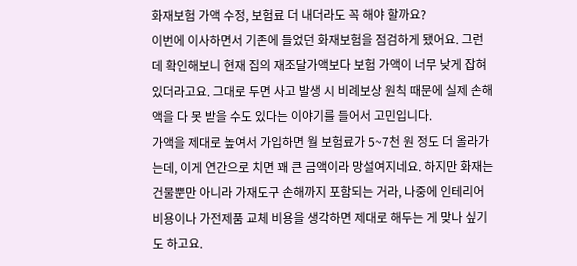화재보험 가액 수정, 보험료 더 내더라도 꼭 해야 할까요?
이번에 이사하면서 기존에 들었던 화재보험을 점검하게 됐어요. 그런데 확인해보니 현재 집의 재조달가액보다 보험 가액이 너무 낮게 잡혀 있더라고요. 그대로 두면 사고 발생 시 비례보상 원칙 때문에 실제 손해액을 다 못 받을 수도 있다는 이야기를 들어서 고민입니다.
가액을 제대로 높여서 가입하면 월 보험료가 5~7천 원 정도 더 올라가는데, 이게 연간으로 치면 꽤 큰 금액이라 망설여지네요. 하지만 화재는 건물뿐만 아니라 가재도구 손해까지 포함되는 거라, 나중에 인테리어 비용이나 가전제품 교체 비용을 생각하면 제대로 해두는 게 맞나 싶기도 하고요.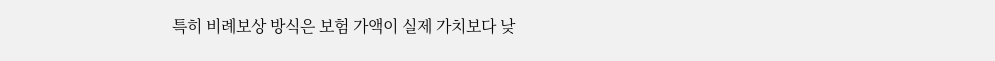특히 비례보상 방식은 보험 가액이 실제 가치보다 낮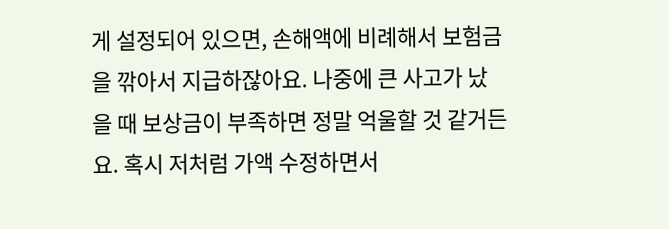게 설정되어 있으면, 손해액에 비례해서 보험금을 깎아서 지급하잖아요. 나중에 큰 사고가 났을 때 보상금이 부족하면 정말 억울할 것 같거든요. 혹시 저처럼 가액 수정하면서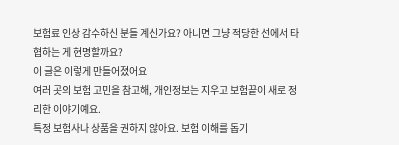보험료 인상 감수하신 분들 계신가요? 아니면 그냥 적당한 선에서 타협하는 게 현명할까요?
이 글은 이렇게 만들어졌어요
여러 곳의 보험 고민을 참고해, 개인정보는 지우고 보험끝이 새로 정리한 이야기예요.
특정 보험사나 상품을 권하지 않아요. 보험 이해를 돕기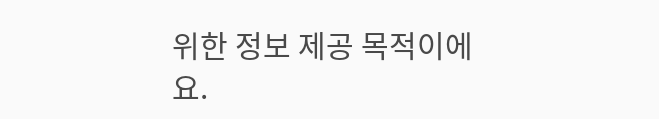위한 정보 제공 목적이에요.